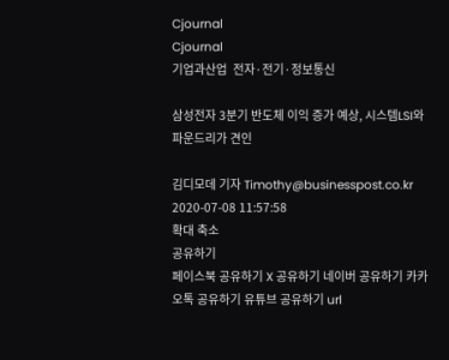Cjournal
Cjournal
기업과산업  전자·전기·정보통신

삼성전자 3분기 반도체 이익 증가 예상, 시스템LSI와 파운드리가 견인

김디모데 기자 Timothy@businesspost.co.kr 2020-07-08 11:57:58
확대 축소
공유하기
페이스북 공유하기 X 공유하기 네이버 공유하기 카카오톡 공유하기 유튜브 공유하기 url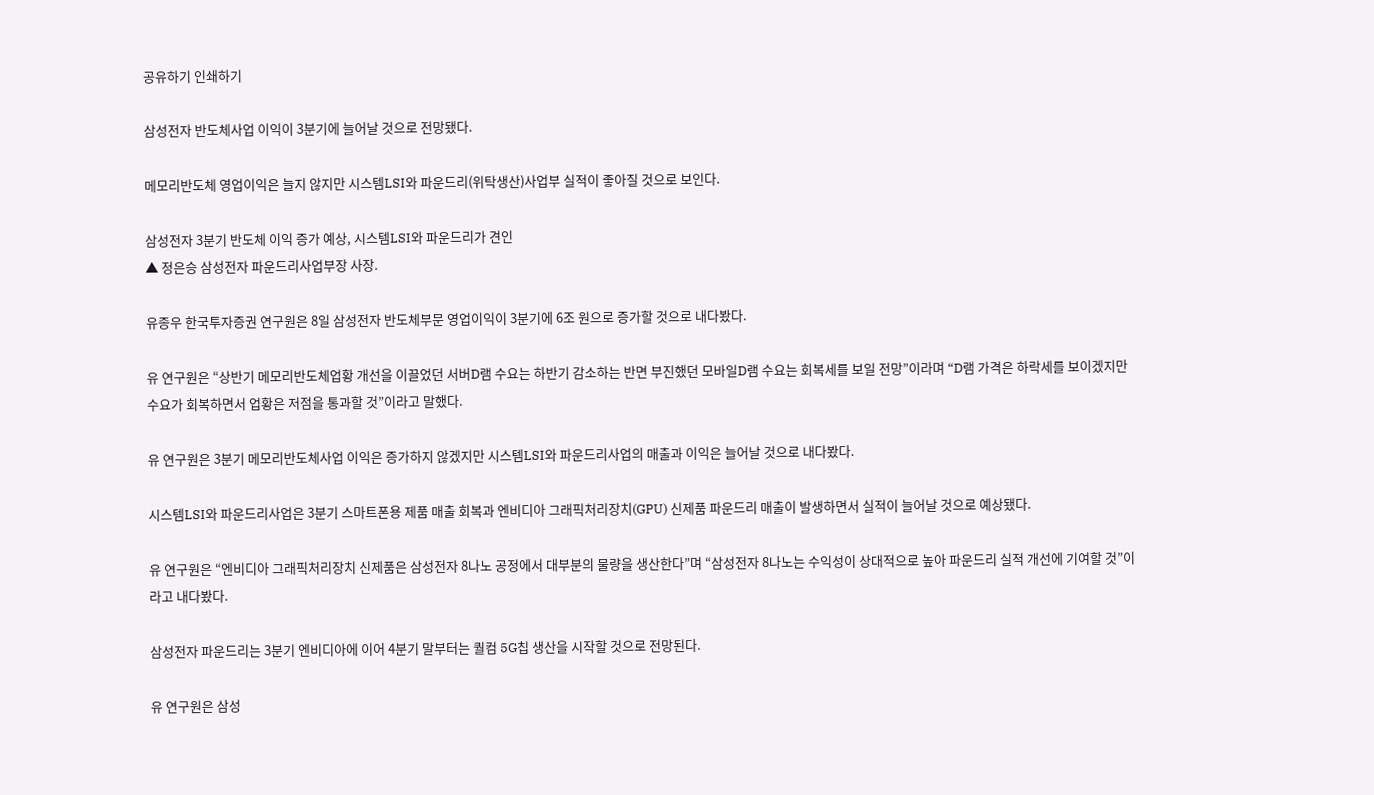공유하기 인쇄하기

삼성전자 반도체사업 이익이 3분기에 늘어날 것으로 전망됐다.

메모리반도체 영업이익은 늘지 않지만 시스템LSI와 파운드리(위탁생산)사업부 실적이 좋아질 것으로 보인다.

삼성전자 3분기 반도체 이익 증가 예상, 시스템LSI와 파운드리가 견인
▲ 정은승 삼성전자 파운드리사업부장 사장.

유종우 한국투자증권 연구원은 8일 삼성전자 반도체부문 영업이익이 3분기에 6조 원으로 증가할 것으로 내다봤다.

유 연구원은 “상반기 메모리반도체업황 개선을 이끌었던 서버D램 수요는 하반기 감소하는 반면 부진했던 모바일D램 수요는 회복세를 보일 전망”이라며 “D램 가격은 하락세를 보이겠지만 수요가 회복하면서 업황은 저점을 통과할 것”이라고 말했다.

유 연구원은 3분기 메모리반도체사업 이익은 증가하지 않겠지만 시스템LSI와 파운드리사업의 매출과 이익은 늘어날 것으로 내다봤다.

시스템LSI와 파운드리사업은 3분기 스마트폰용 제품 매출 회복과 엔비디아 그래픽처리장치(GPU) 신제품 파운드리 매출이 발생하면서 실적이 늘어날 것으로 예상됐다.

유 연구원은 “엔비디아 그래픽처리장치 신제품은 삼성전자 8나노 공정에서 대부분의 물량을 생산한다”며 “삼성전자 8나노는 수익성이 상대적으로 높아 파운드리 실적 개선에 기여할 것”이라고 내다봤다.

삼성전자 파운드리는 3분기 엔비디아에 이어 4분기 말부터는 퀄컴 5G칩 생산을 시작할 것으로 전망된다.

유 연구원은 삼성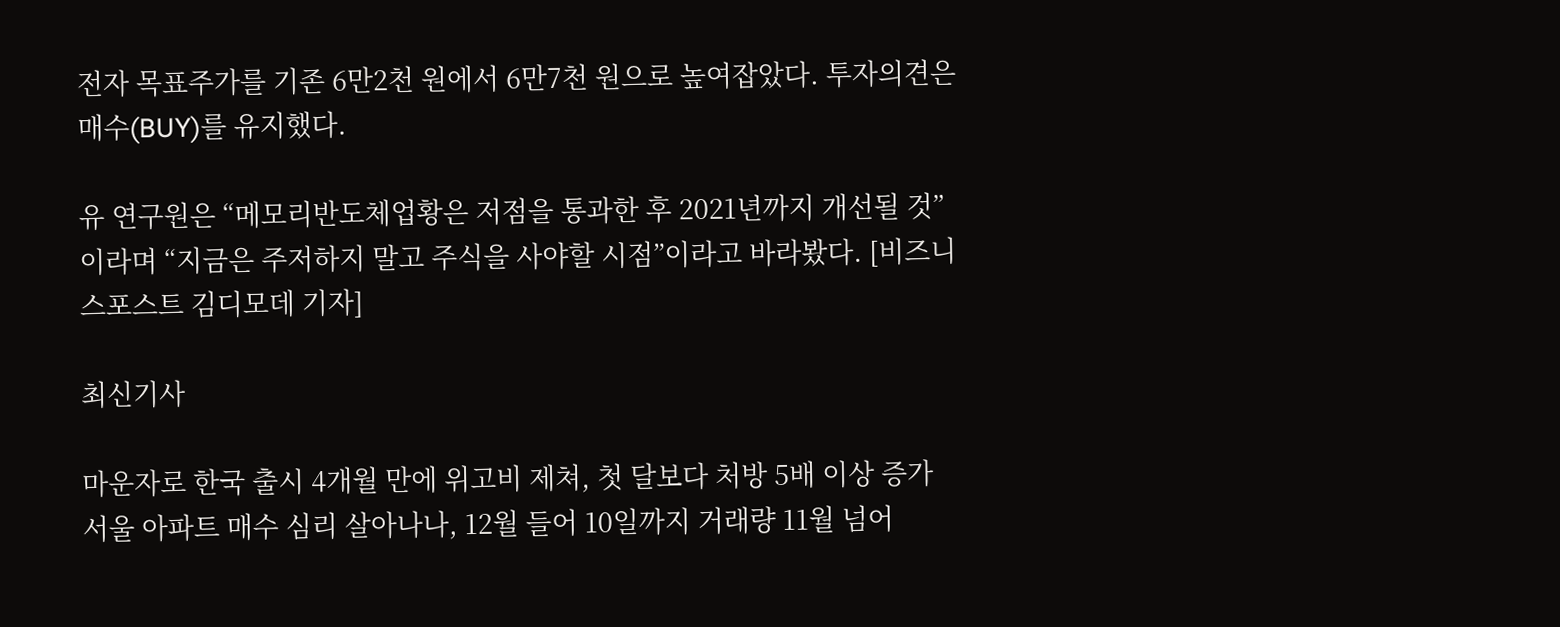전자 목표주가를 기존 6만2천 원에서 6만7천 원으로 높여잡았다. 투자의견은 매수(BUY)를 유지했다.

유 연구원은 “메모리반도체업황은 저점을 통과한 후 2021년까지 개선될 것”이라며 “지금은 주저하지 말고 주식을 사야할 시점”이라고 바라봤다. [비즈니스포스트 김디모데 기자]

최신기사

마운자로 한국 출시 4개월 만에 위고비 제쳐, 첫 달보다 처방 5배 이상 증가
서울 아파트 매수 심리 살아나나, 12월 들어 10일까지 거래량 11월 넘어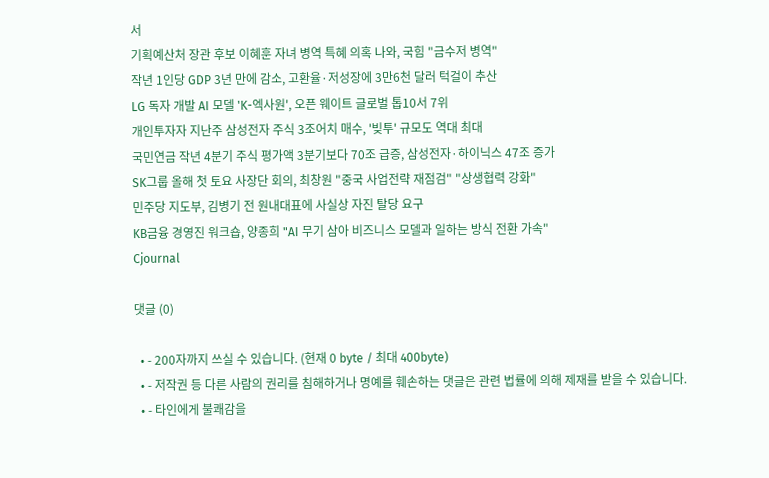서
기획예산처 장관 후보 이혜훈 자녀 병역 특혜 의혹 나와, 국힘 "금수저 병역"
작년 1인당 GDP 3년 만에 감소, 고환율·저성장에 3만6천 달러 턱걸이 추산
LG 독자 개발 AI 모델 'K-엑사원', 오픈 웨이트 글로벌 톱10서 7위
개인투자자 지난주 삼성전자 주식 3조어치 매수, '빚투' 규모도 역대 최대
국민연금 작년 4분기 주식 평가액 3분기보다 70조 급증, 삼성전자·하이닉스 47조 증가
SK그룹 올해 첫 토요 사장단 회의, 최창원 "중국 사업전략 재점검" "상생협력 강화"
민주당 지도부, 김병기 전 원내대표에 사실상 자진 탈당 요구
KB금융 경영진 워크숍, 양종희 "AI 무기 삼아 비즈니스 모델과 일하는 방식 전환 가속"
Cjournal

댓글 (0)

  • - 200자까지 쓰실 수 있습니다. (현재 0 byte / 최대 400byte)
  • - 저작권 등 다른 사람의 권리를 침해하거나 명예를 훼손하는 댓글은 관련 법률에 의해 제재를 받을 수 있습니다.
  • - 타인에게 불쾌감을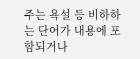주는 욕설 등 비하하는 단어가 내용에 포함되거나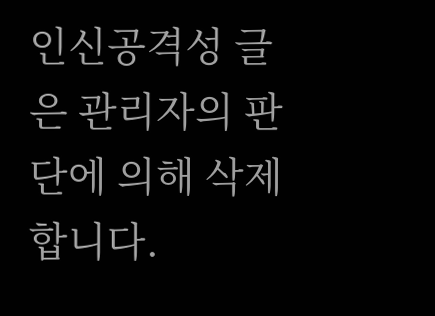인신공격성 글은 관리자의 판단에 의해 삭제 합니다.